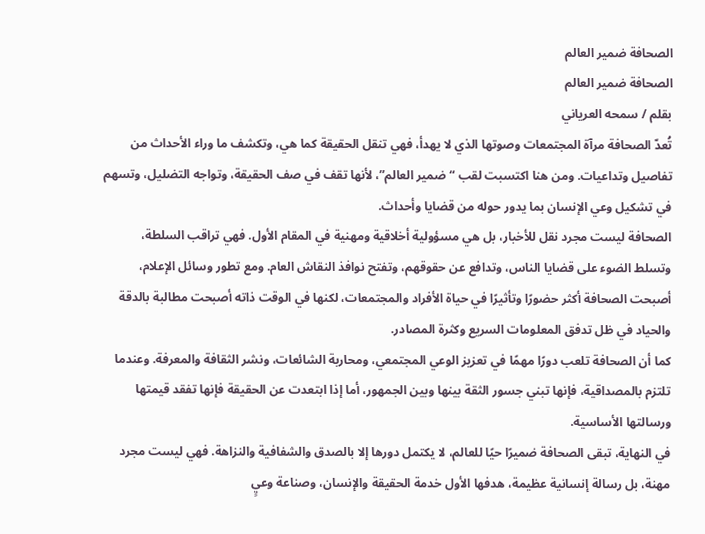الصحافة ضمير العالم
الصحافة ضمير العالم
بقلم / سمحه العرياني
تُعدّ الصحافة مرآة المجتمعات وصوتها الذي لا يهدأ، فهي تنقل الحقيقة كما هي، وتكشف ما وراء الأحداث من تفاصيل وتداعيات. ومن هنا اكتسبت لقب “ضمير العالم”، لأنها تقف في صف الحقيقة، وتواجه التضليل، وتسهم في تشكيل وعي الإنسان بما يدور حوله من قضايا وأحداث.
الصحافة ليست مجرد نقل للأخبار، بل هي مسؤولية أخلاقية ومهنية في المقام الأول. فهي تراقب السلطة، وتسلط الضوء على قضايا الناس، وتدافع عن حقوقهم، وتفتح نوافذ النقاش العام. ومع تطور وسائل الإعلام، أصبحت الصحافة أكثر حضورًا وتأثيرًا في حياة الأفراد والمجتمعات، لكنها في الوقت ذاته أصبحت مطالبة بالدقة والحياد في ظل تدفق المعلومات السريع وكثرة المصادر.
كما أن الصحافة تلعب دورًا مهمًا في تعزيز الوعي المجتمعي، ومحاربة الشائعات، ونشر الثقافة والمعرفة. وعندما تلتزم بالمصداقية، فإنها تبني جسور الثقة بينها وبين الجمهور، أما إذا ابتعدت عن الحقيقة فإنها تفقد قيمتها ورسالتها الأساسية.
في النهاية، تبقى الصحافة ضميرًا حيًا للعالم، لا يكتمل دورها إلا بالصدق والشفافية والنزاهة. فهي ليست مجرد مهنة، بل رسالة إنسانية عظيمة، هدفها الأول خدمة الحقيقة والإنسان، وصناعة وعيٍ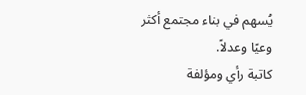يُسهم في بناء مجتمع أكثر وعيًا وعدلاً.
كاتبة رأي ومؤلفة